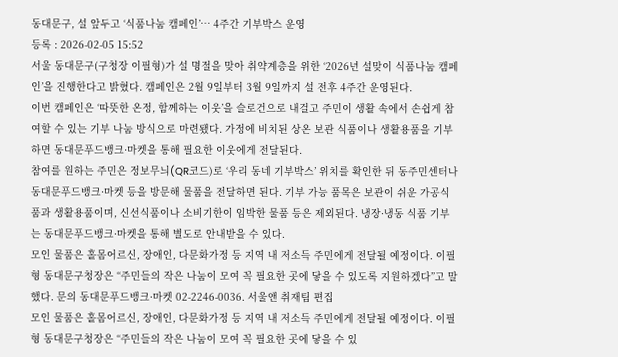동대문구, 설 앞두고 ‘식품나눔 캠페인’… 4주간 기부박스 운영
등록 : 2026-02-05 15:52
서울 동대문구(구청장 이필형)가 설 명절을 맞아 취약계층을 위한 ‘2026년 설맞이 식품나눔 캠페인’을 진행한다고 밝혔다. 캠페인은 2월 9일부터 3월 9일까지 설 전후 4주간 운영된다.
이번 캠페인은 ‘따뜻한 온정, 함께하는 이웃’을 슬로건으로 내걸고 주민이 생활 속에서 손쉽게 참여할 수 있는 기부 나눔 방식으로 마련됐다. 가정에 비치된 상온 보관 식품이나 생활용품을 기부하면 동대문푸드뱅크·마켓을 통해 필요한 이웃에게 전달된다.
참여를 원하는 주민은 정보무늬(QR코드)로 ‘우리 동네 기부박스’ 위치를 확인한 뒤 동주민센터나 동대문푸드뱅크·마켓 등을 방문해 물품을 전달하면 된다. 기부 가능 품목은 보관이 쉬운 가공식품과 생활용품이며, 신선식품이나 소비기한이 임박한 물품 등은 제외된다. 냉장·냉동 식품 기부는 동대문푸드뱅크·마켓을 통해 별도로 안내받을 수 있다.
모인 물품은 홀몸어르신, 장애인, 다문화가정 등 지역 내 저소득 주민에게 전달될 예정이다. 이필형 동대문구청장은 “주민들의 작은 나눔이 모여 꼭 필요한 곳에 닿을 수 있도록 지원하겠다”고 말했다. 문의 동대문푸드뱅크·마켓 02-2246-0036. 서울앤 취재팀 편집
모인 물품은 홀몸어르신, 장애인, 다문화가정 등 지역 내 저소득 주민에게 전달될 예정이다. 이필형 동대문구청장은 “주민들의 작은 나눔이 모여 꼭 필요한 곳에 닿을 수 있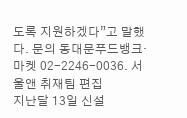도록 지원하겠다”고 말했다. 문의 동대문푸드뱅크·마켓 02-2246-0036. 서울앤 취재팀 편집
지난달 13일 신설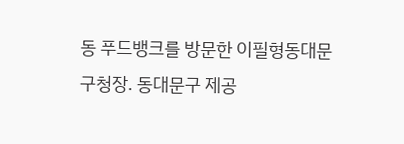동 푸드뱅크를 방문한 이필형동대문구청장. 동대문구 제공